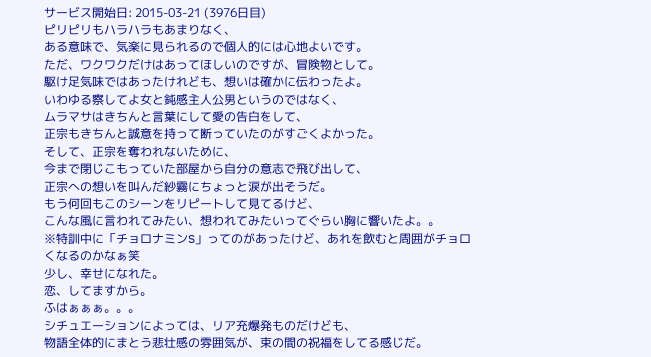サービス開始日: 2015-03-21 (3976日目)
ピリピリもハラハラもあまりなく、
ある意味で、気楽に見られるので個人的には心地よいです。
ただ、ワクワクだけはあってほしいのですが、冒険物として。
駆け足気味ではあったけれども、想いは確かに伝わったよ。
いわゆる察してよ女と鈍感主人公男というのではなく、
ムラマサはきちんと言葉にして愛の告白をして、
正宗もきちんと誠意を持って断っていたのがすごくよかった。
そして、正宗を奪われないために、
今まで閉じこもっていた部屋から自分の意志で飛び出して、
正宗への想いを叫んだ紗霧にちょっと涙が出そうだ。
もう何回もこのシーンをリピートして見てるけど、
こんな風に言われてみたい、想われてみたいってぐらい胸に響いたよ。。
※特訓中に「チョロナミンS」ってのがあったけど、あれを飲むと周囲がチョロくなるのかなぁ笑
少し、幸せになれた。
恋、してますから。
ふはぁぁぁ。。。
シチュエーションによっては、リア充爆発ものだけども、
物語全体的にまとう悲壮感の雰囲気が、束の間の祝福をしてる感じだ。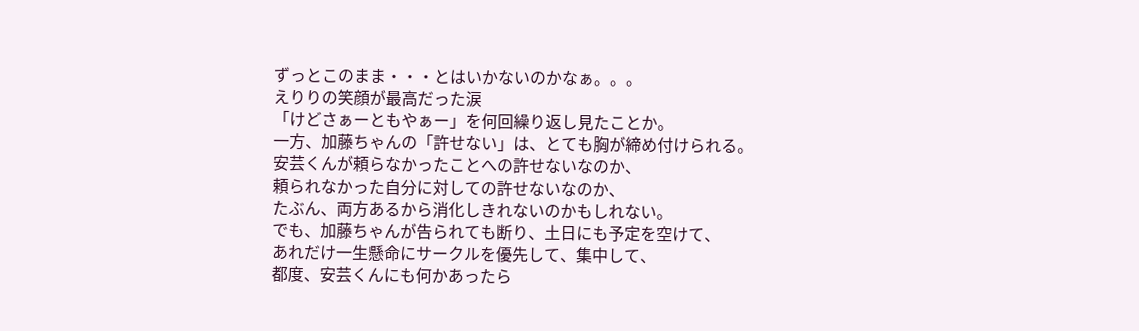ずっとこのまま・・・とはいかないのかなぁ。。。
えりりの笑顔が最高だった涙
「けどさぁーともやぁー」を何回繰り返し見たことか。
一方、加藤ちゃんの「許せない」は、とても胸が締め付けられる。
安芸くんが頼らなかったことへの許せないなのか、
頼られなかった自分に対しての許せないなのか、
たぶん、両方あるから消化しきれないのかもしれない。
でも、加藤ちゃんが告られても断り、土日にも予定を空けて、
あれだけ一生懸命にサークルを優先して、集中して、
都度、安芸くんにも何かあったら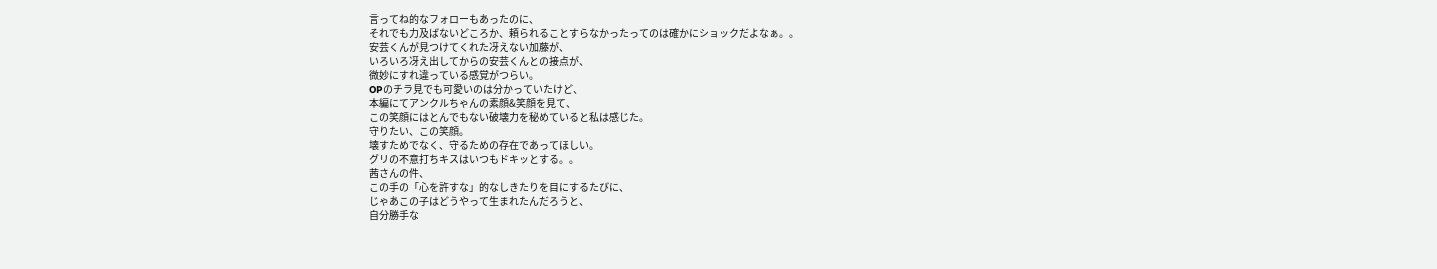言ってね的なフォローもあったのに、
それでも力及ばないどころか、頼られることすらなかったってのは確かにショックだよなぁ。。
安芸くんが見つけてくれた冴えない加藤が、
いろいろ冴え出してからの安芸くんとの接点が、
微妙にすれ違っている感覚がつらい。
OPのチラ見でも可愛いのは分かっていたけど、
本編にてアンクルちゃんの素顔&笑顔を見て、
この笑顔にはとんでもない破壊力を秘めていると私は感じた。
守りたい、この笑顔。
壊すためでなく、守るための存在であってほしい。
グリの不意打ちキスはいつもドキッとする。。
茜さんの件、
この手の「心を許すな」的なしきたりを目にするたびに、
じゃあこの子はどうやって生まれたんだろうと、
自分勝手な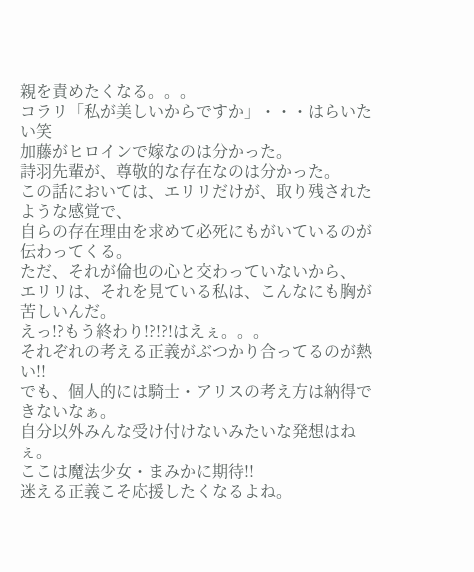親を責めたくなる。。。
コラリ「私が美しいからですか」・・・はらいたい笑
加藤がヒロインで嫁なのは分かった。
詩羽先輩が、尊敬的な存在なのは分かった。
この話においては、エリリだけが、取り残されたような感覚で、
自らの存在理由を求めて必死にもがいているのが伝わってくる。
ただ、それが倫也の心と交わっていないから、
エリリは、それを見ている私は、こんなにも胸が苦しいんだ。
えっ!?もう終わり!?!?!はえぇ。。。
それぞれの考える正義がぶつかり合ってるのが熱い!!
でも、個人的には騎士・アリスの考え方は納得できないなぁ。
自分以外みんな受け付けないみたいな発想はねぇ。
ここは魔法少女・まみかに期待!!
迷える正義こそ応援したくなるよね。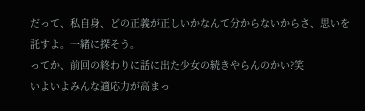だって、私自身、どの正義が正しいかなんて分からないからさ、思いを託すよ。一緒に探そう。
ってか、前回の終わりに話に出た少女の続きやらんのかい?笑
いよいよみんな適応力が高まっ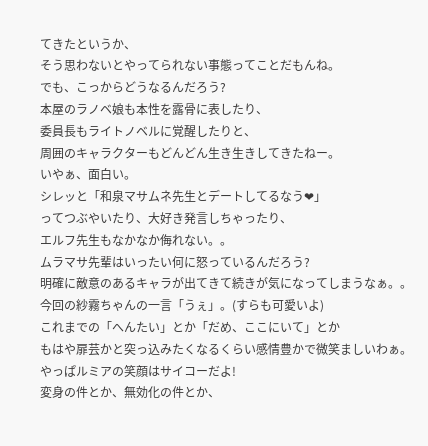てきたというか、
そう思わないとやってられない事態ってことだもんね。
でも、こっからどうなるんだろう?
本屋のラノベ娘も本性を露骨に表したり、
委員長もライトノベルに覚醒したりと、
周囲のキャラクターもどんどん生き生きしてきたねー。
いやぁ、面白い。
シレッと「和泉マサムネ先生とデートしてるなう❤」
ってつぶやいたり、大好き発言しちゃったり、
エルフ先生もなかなか侮れない。。
ムラマサ先輩はいったい何に怒っているんだろう?
明確に敵意のあるキャラが出てきて続きが気になってしまうなぁ。。
今回の紗霧ちゃんの一言「うぇ」。(すらも可愛いよ)
これまでの「へんたい」とか「だめ、ここにいて」とか
もはや扉芸かと突っ込みたくなるくらい感情豊かで微笑ましいわぁ。
やっぱルミアの笑顔はサイコーだよ!
変身の件とか、無効化の件とか、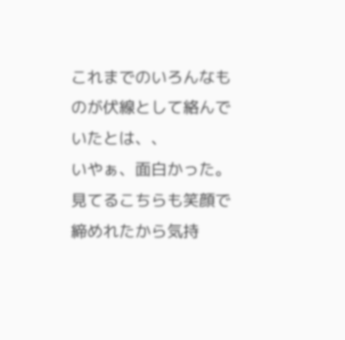これまでのいろんなものが伏線として絡んでいたとは、、
いやぁ、面白かった。
見てるこちらも笑顔で締めれたから気持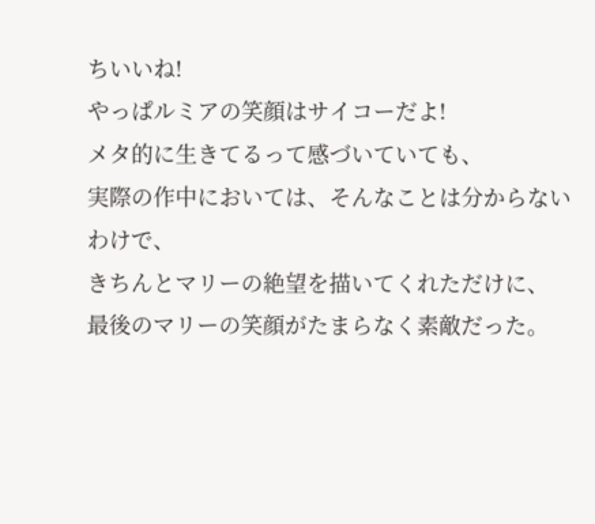ちいいね!
やっぱルミアの笑顔はサイコーだよ!
メタ的に生きてるって感づいていても、
実際の作中においては、そんなことは分からないわけで、
きちんとマリーの絶望を描いてくれただけに、
最後のマリーの笑顔がたまらなく素敵だった。